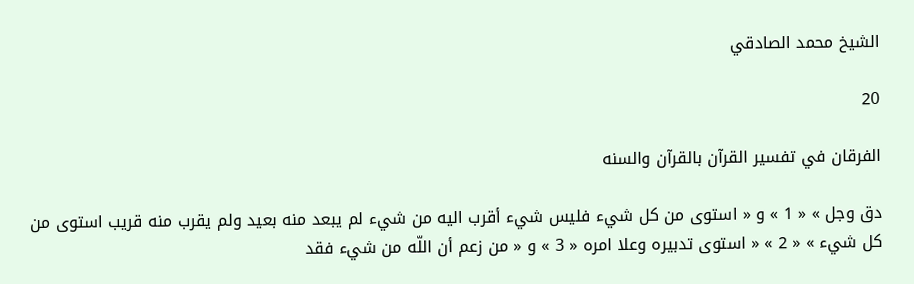الشيخ محمد الصادقي

20

الفرقان في تفسير القرآن بالقرآن والسنه

دق وجل » « 1 » و « استوى من كل شيء فليس شيء أقرب اليه من شيء لم يبعد منه بعيد ولم يقرب منه قريب استوى من كل شيء » « 2 » « استوى تدبيره وعلا امره « 3 » و « من زعم أن اللّه من شيء فقد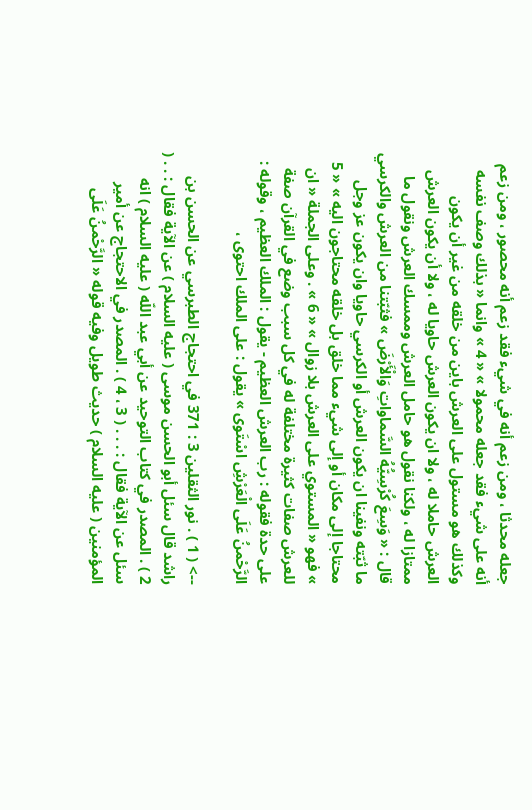جعله محدثا ، ومن زعم أنه في شيء فقد زعم أنه محصور ، ومن زعم أنه على شيء فقد جعله محمولا » « 4 » وانما « بذلك وصف نفسه وكذلك هو مستول على العرش باين من خلقه من غير أن يكون العرش حاملا له ، ولا ان يكون العرش حاويا له ، ولا أن يكون العرش ممتازا له ، ولكنا نقول هو حامل العرش وممسك العرش ونقول ما قال : « وَسِعَ كُرْسِيُّهُ السَّماواتِ وَالْأَرْضَ » فثبّتنا من العرش والكرسي ما ثبّته ونفينا ان يكون العرش أو الكرسي حاويا وان يكون عز وجل محتاجا إلى مكان أو إلى شيء مما خلق بل خلقه محتاجون اليه » « 5 » فهو « المستوي على العرش بلا زوال » « 6 » . وعلى الجملة « ان للعرش صفات كثيرة مختلفة له في كل سبب وضع في القرآن صفة على حدة فقوله : رب العرش العظيم - يقول : الملك العظيم ، وقوله : الرَّحْمنُ عَلَى الْعَرْشِ اسْتَوى » يقول : على الملك احتوى ،

--> ( 1 ) . نور الثقلين 3 : 371 في احتجاج الطبرسي عن الحسن بن راشد قال سئل أبو الحسن موسى ( عليه السلام ) عن الآية فقال : . . ( 2 ) . المصدر في كتاب التوحيد عن أبي عبد اللّه ( عليه السلام ) انه سئل عن الآية فقال : . . . ( 3 ، 4 ) . المصدر في الاحتجاج عن أمير المؤمنين ( عليه السلام ) حديث طويل وفيه قوله « الرَّحْمنُ عَلَى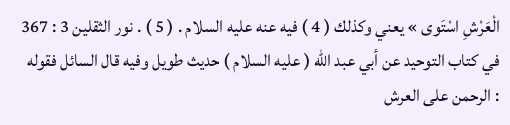الْعَرْشِ اسْتَوى » يعني وكذلك ( 4 ) فيه عنه عليه السلام . ( 5 ) . نور الثقلين 3 : 367 في كتاب التوحيد عن أبي عبد اللّه ( عليه السلام ) حديث طويل وفيه قال السائل فقوله : الرحمن على العرش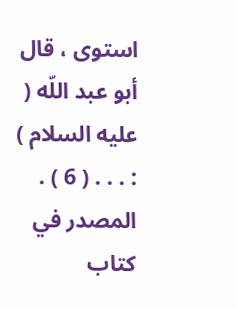استوى ، قال أبو عبد اللّه ( عليه السلام ) : . . . ( 6 ) . المصدر في كتاب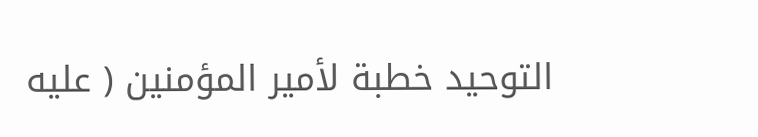التوحيد خطبة لأمير المؤمنين ( عليه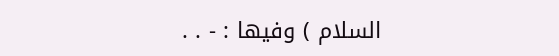السلام ) وفيها : - . .